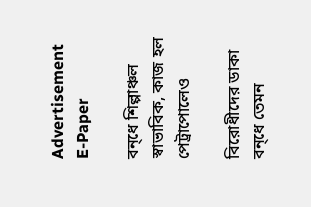Advertisement
E-Paper

বন্‌ধে শিল্পাঞ্চল স্বাভাবিক, কাজ হল পেট্রাপোলেও

বিরোধীদের ডাকা বন্‌ধে তেমন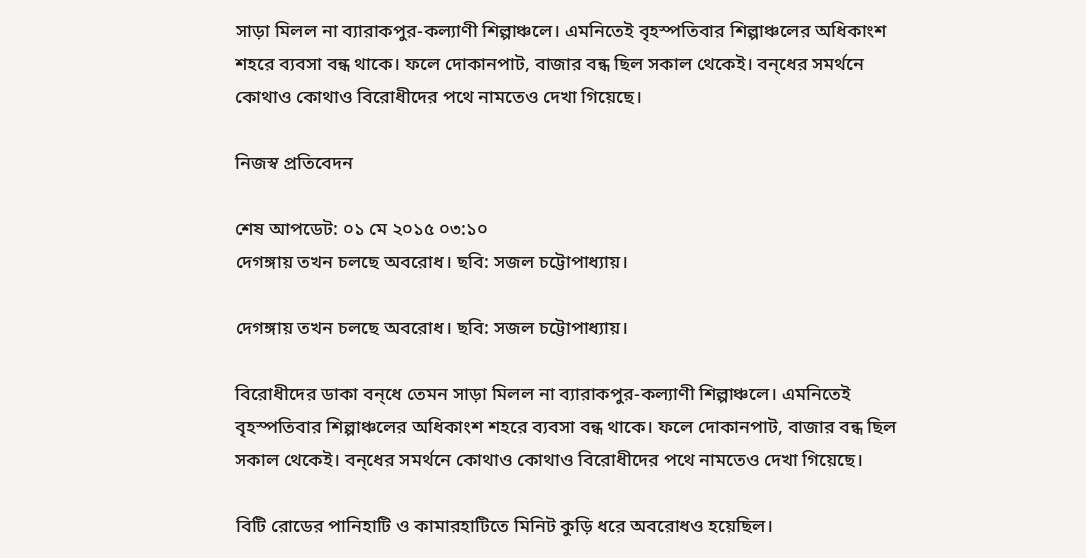সাড়া মিলল না ব্যারাকপুর-কল্যাণী শিল্পাঞ্চলে। এমনিতেই বৃহস্পতিবার শিল্পাঞ্চলের অধিকাংশ শহরে ব্যবসা বন্ধ থাকে। ফলে দোকানপাট, বাজার বন্ধ ছিল সকাল থেকেই। বন্‌ধের সমর্থনে কোথাও কোথাও বিরোধীদের পথে নামতেও দেখা গিয়েছে।

নিজস্ব প্রতিবেদন

শেষ আপডেট: ০১ মে ২০১৫ ০৩:১০
দেগঙ্গায় তখন চলছে অবরোধ। ছবি: সজল চট্টোপাধ্যায়।

দেগঙ্গায় তখন চলছে অবরোধ। ছবি: সজল চট্টোপাধ্যায়।

বিরোধীদের ডাকা বন্‌ধে তেমন সাড়া মিলল না ব্যারাকপুর-কল্যাণী শিল্পাঞ্চলে। এমনিতেই বৃহস্পতিবার শিল্পাঞ্চলের অধিকাংশ শহরে ব্যবসা বন্ধ থাকে। ফলে দোকানপাট, বাজার বন্ধ ছিল সকাল থেকেই। বন্‌ধের সমর্থনে কোথাও কোথাও বিরোধীদের পথে নামতেও দেখা গিয়েছে।

বিটি রোডের পানিহাটি ও কামারহাটিতে মিনিট কুড়ি ধরে অবরোধও হয়েছিল।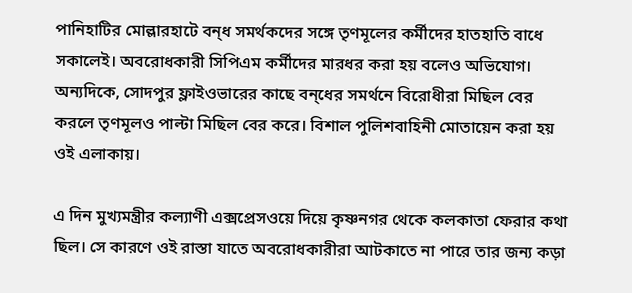পানিহাটির মোল্লারহাটে বন্‌ধ সমর্থকদের সঙ্গে তৃণমূলের কর্মীদের হাতহাতি বাধে সকালেই। অবরোধকারী সিপিএম কর্মীদের মারধর করা হয় বলেও অভিযোগ। অন্যদিকে, সোদপুর ফ্লাইওভারের কাছে বন্‌ধের সমর্থনে বিরোধীরা মিছিল বের করলে তৃণমূলও পাল্টা মিছিল বের করে। বিশাল পুলিশবাহিনী মোতায়েন করা হয় ওই এলাকায়।

এ দিন মুখ্যমন্ত্রীর কল্যাণী এক্সপ্রেসওয়ে দিয়ে কৃষ্ণনগর থেকে কলকাতা ফেরার কথা ছিল। সে কারণে ওই রাস্তা যাতে অবরোধকারীরা আটকাতে না পারে তার জন্য কড়া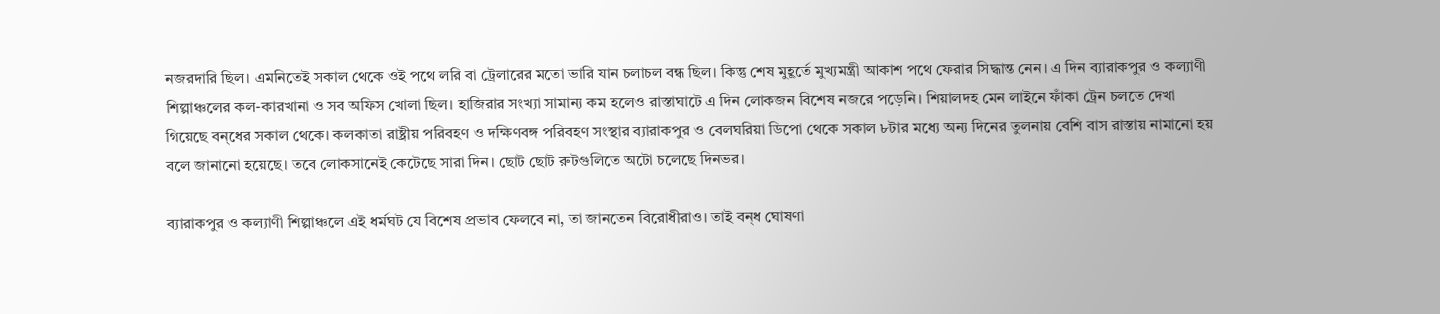নজরদারি ছিল। এমনিতেই সকাল থেকে ওই পথে লরি বা ট্রেলারের মতো ভারি যান চলাচল বন্ধ ছিল। কিন্তু শেষ মুহূর্তে মুখ্যমন্ত্রী আকাশ পথে ফেরার সিদ্ধান্ত নেন। এ দিন ব্যারাকপুর ও কল্যাণী শিল্পাঞ্চলের কল-কারখানা ও সব অফিস খোলা ছিল। হাজিরার সংখ্যা সামান্য কম হলেও রাস্তাঘাটে এ দিন লোকজন বিশেষ নজরে পড়েনি। শিয়ালদহ মেন লাইনে ফাঁকা ট্রেন চলতে দেখা গিয়েছে বন্‌ধের সকাল থেকে। কলকাতা রাষ্ট্রীয় পরিবহণ ও দক্ষিণবঙ্গ পরিবহণ সংস্থার ব্যারাকপুর ও বেলঘরিয়া ডিপো থেকে সকাল ৮টার মধ্যে অন্য দিনের তুলনায় বেশি বাস রাস্তায় নামানো হয় বলে জানানো হয়েছে। তবে লোকসানেই কেটেছে সারা দিন। ছোট ছোট রুটগুলিতে অটো চলেছে দিনভর।

ব্যারাকপুর ও কল্যাণী শিল্পাঞ্চলে এই ধর্মঘট যে বিশেষ প্রভাব ফেলবে না, তা জানতেন বিরোধীরাও। তাই বন্‌ধ ঘোষণা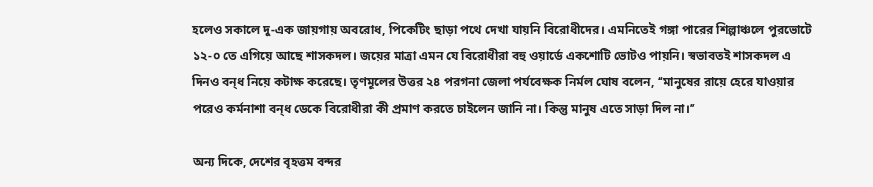হলেও সকালে দু-এক জায়গায় অবরোধ, পিকেটিং ছাড়া পথে দেখা যায়নি বিরোধীদের। এমনিতেই গঙ্গা পারের শিল্পাঞ্চলে পুরভোটে ১২-০ তে এগিয়ে আছে শাসকদল। জয়ের মাত্রা এমন যে বিরোধীরা বহু ওয়ার্ডে একশোটি ভোটও পায়নি। স্বভাবতই শাসকদল এ দিনও বন্‌ধ নিয়ে কটাক্ষ করেছে। তৃণমূলের উত্তর ২৪ পরগনা জেলা পর্যবেক্ষক নির্মল ঘোষ বলেন, ‘‘মানুষের রায়ে হেরে যাওয়ার পরেও কর্মনাশা বন্‌ধ ডেকে বিরোধীরা কী প্রমাণ করতে চাইলেন জানি না। কিন্তু মানুষ এতে সাড়া দিল না।’’

অন্য দিকে, দেশের বৃহত্তম বন্দর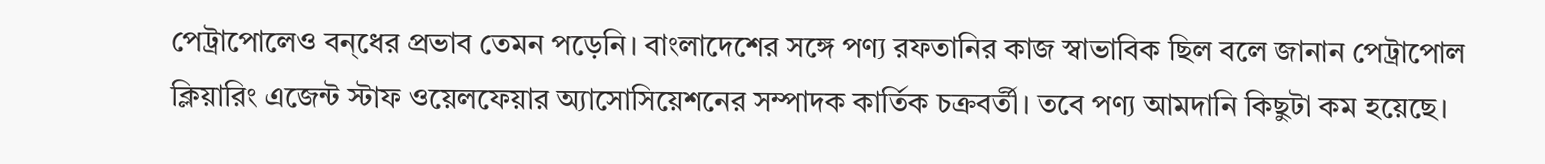পেট্রাপোলেও বন্‌ধের প্রভাব তেমন পড়েনি। বাংলাদেশের সঙ্গে পণ্য রফতানির কাজ স্বাভাবিক ছিল বলে জানান পেট্রাপোল ক্লিয়ারিং এজেন্ট স্টাফ ওয়েলফেয়ার অ্যাসোসিয়েশনের সম্পাদক কার্তিক চক্রবর্তী। তবে পণ্য আমদানি কিছুটা কম হয়েছে।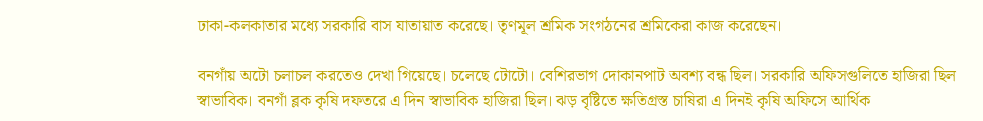ঢাকা-কলকাতার মধ্যে সরকারি বাস যাতায়াত করেছে। তৃণমূল শ্রমিক সংগঠনের শ্রমিকেরা কাজ করেছেন।

বনগাঁয় অটো চলাচল করতেও দেখা গিয়েছে। চলেছে টোটো। বেশিরভাগ দোকানপাট অবশ্য বন্ধ ছিল। সরকারি অফিসগুলিতে হাজিরা ছিল স্বাভাবিক। বনগাঁ ব্লক কৃষি দফতরে এ দিন স্বাভাবিক হাজিরা ছিল। ঝড় বৃষ্টিতে ক্ষতিগ্রস্ত চাষিরা এ দিনই কৃষি অফিসে আর্থিক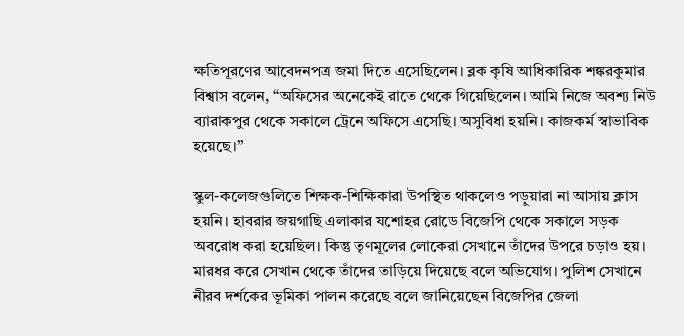ক্ষতিপূরণের আবেদনপত্র জমা দিতে এসেছিলেন। ব্লক কৃষি আধিকারিক শঙ্করকুমার বিশ্বাস বলেন, ‘‘অফিসের অনেকেই রাতে থেকে গিয়েছিলেন। আমি নিজে অবশ্য নিউ ব্যারাকপুর থেকে সকালে ট্রেনে অফিসে এসেছি। অসুবিধা হয়নি। কাজকর্ম স্বাভাবিক হয়েছে।’’

স্কুল-কলেজগুলিতে শিক্ষক-শিক্ষিকারা উপস্থিত থাকলেও পড়ুয়ারা না আসায় ক্লাস হয়নি। হাবরার জয়গাছি এলাকার যশোহর রোডে বিজেপি থেকে সকালে সড়ক অবরোধ করা হয়েছিল। কিন্তু তৃণমূলের লোকেরা সেখানে তাঁদের উপরে চড়াও হয়। মারধর করে সেখান থেকে তাঁদের তাড়িয়ে দিয়েছে বলে অভিযোগ। পুলিশ সেখানে নীরব দর্শকের ভূমিকা পালন করেছে বলে জানিয়েছেন বিজেপির জেলা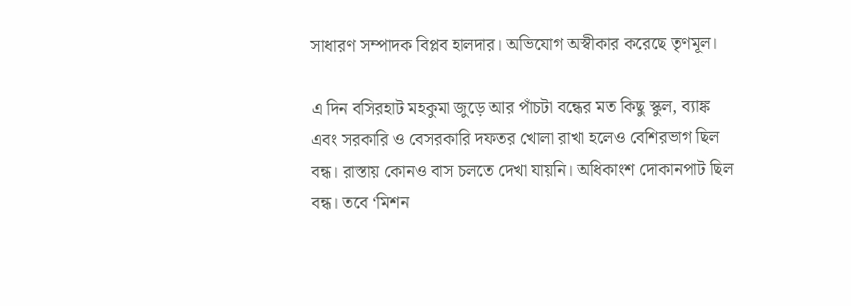সাধারণ সম্পাদক বিপ্লব হালদার। অভিযোগ অস্বীকার করেছে তৃণমূল।

এ দিন বসিরহাট মহকুমা জুড়ে আর পাঁচটা বন্ধের মত কিছু স্কুল, ব্যাঙ্ক এবং সরকারি ও বেসরকারি দফতর খোলা রাখা হলেও বেশিরভাগ ছিল বন্ধ। রাস্তায় কোনও বাস চলতে দেখা যায়নি। অধিকাংশ দোকানপাট ছিল বন্ধ। তবে ‘মিশন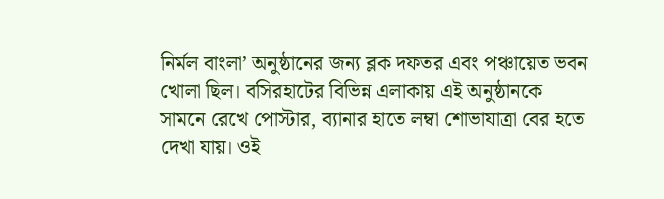নির্মল বাংলা’ অনুষ্ঠানের জন্য ব্লক দফতর এবং পঞ্চায়েত ভবন খোলা ছিল। বসিরহাটের বিভিন্ন এলাকায় এই অনুষ্ঠানকে সামনে রেখে পোস্টার, ব্যানার হাতে লম্বা শোভাযাত্রা বের হতে দেখা যায়। ওই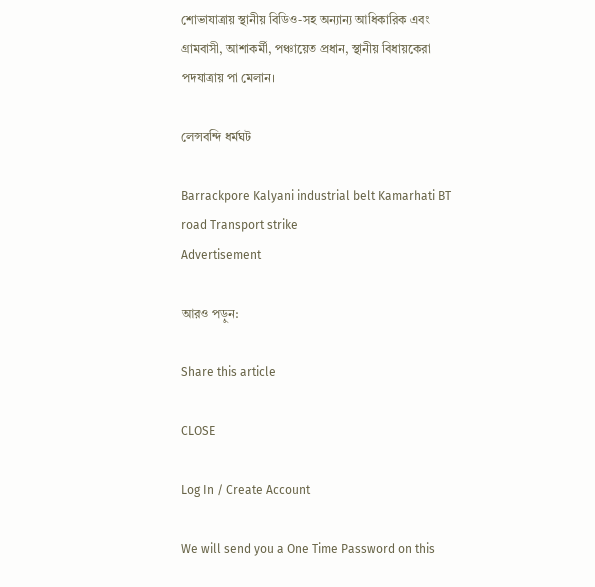শোভাযাত্রায় স্থানীয় বিডিও-সহ অন্যান্য আধিকারিক এবং গ্রামবাসী, আশাকর্মী, পঞ্চায়েত প্রধান, স্থানীয় বিধায়কেরা পদযাত্রায় পা মেলান।

লেন্সবন্দি ধর্মঘট

Barrackpore Kalyani industrial belt Kamarhati BT road Transport strike
Advertisement

আরও পড়ুন:

Share this article

CLOSE

Log In / Create Account

We will send you a One Time Password on this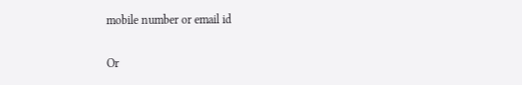mobile number or email id

Or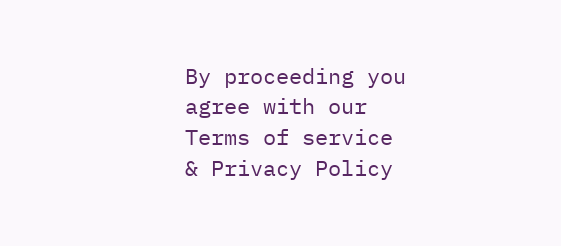By proceeding you agree with our Terms of service & Privacy Policy